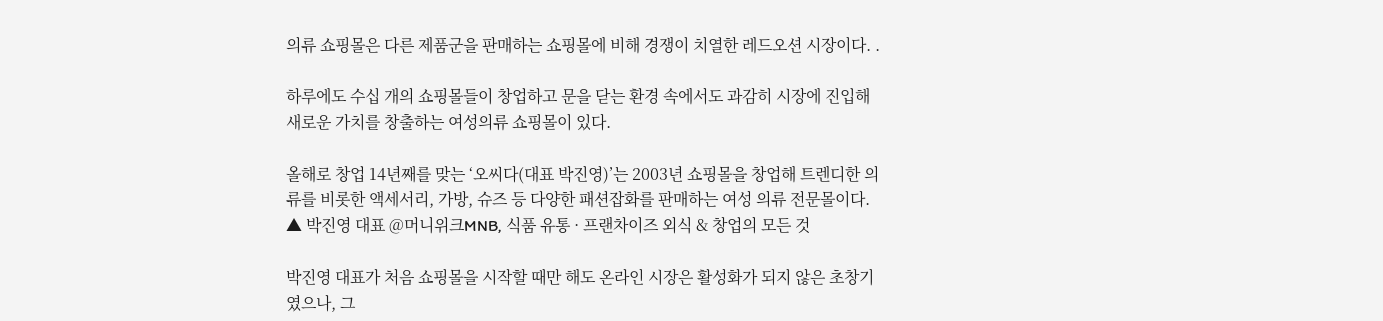의류 쇼핑몰은 다른 제품군을 판매하는 쇼핑몰에 비해 경쟁이 치열한 레드오션 시장이다. .

하루에도 수십 개의 쇼핑몰들이 창업하고 문을 닫는 환경 속에서도 과감히 시장에 진입해 새로운 가치를 창출하는 여성의류 쇼핑몰이 있다.

올해로 창업 14년째를 맞는 ‘오씨다(대표 박진영)’는 2003년 쇼핑몰을 창업해 트렌디한 의류를 비롯한 액세서리, 가방, 슈즈 등 다양한 패션잡화를 판매하는 여성 의류 전문몰이다.
▲ 박진영 대표 @머니위크MNB, 식품 유통 · 프랜차이즈 외식 & 창업의 모든 것

박진영 대표가 처음 쇼핑몰을 시작할 때만 해도 온라인 시장은 활성화가 되지 않은 초창기였으나, 그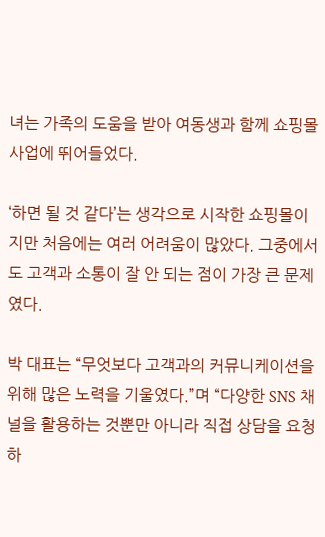녀는 가족의 도움을 받아 여동생과 함께 쇼핑몰 사업에 뛰어들었다.

‘하면 될 것 같다’는 생각으로 시작한 쇼핑몰이지만 처음에는 여러 어려움이 많았다. 그중에서도 고객과 소통이 잘 안 되는 점이 가장 큰 문제였다.

박 대표는 “무엇보다 고객과의 커뮤니케이션을 위해 많은 노력을 기울였다.”며 “다양한 SNS 채널을 활용하는 것뿐만 아니라 직접 상담을 요청하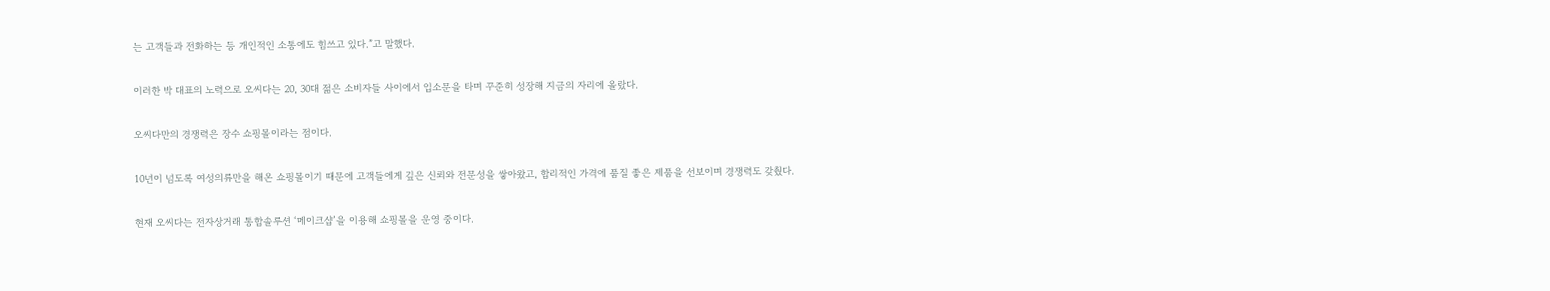는 고객들과 전화하는 등 개인적인 소통에도 힘쓰고 있다.”고 말했다.

이러한 박 대표의 노력으로 오씨다는 20, 30대 젊은 소비자들 사이에서 입소문을 타며 꾸준히 성장해 지금의 자리에 올랐다.

오씨다만의 경쟁력은 장수 쇼핑몰이라는 점이다.

10년이 넘도록 여성의류만을 해온 쇼핑몰이기 때문에 고객들에게 깊은 신뢰와 전문성을 쌓아왔고, 합리적인 가격에 품질 좋은 제품을 선보이며 경쟁력도 갖췄다.

현재 오씨다는 전자상거래 통합솔루션 ‘메이크샵’을 이용해 쇼핑몰을 운영 중이다.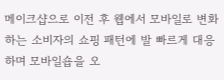메이크샵으로 이전 후 웹에서 모바일로 변화하는 소비자의 쇼핑 패턴에 발 빠르게 대응하며 모바일숍을 오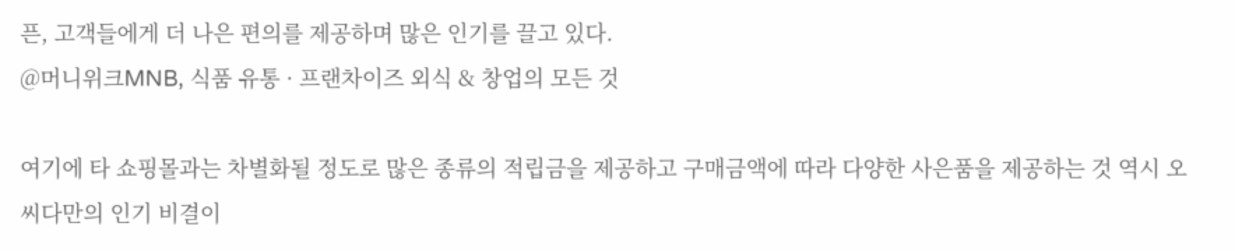픈, 고객들에게 더 나은 편의를 제공하며 많은 인기를 끌고 있다.
@머니위크MNB, 식품 유통 · 프랜차이즈 외식 & 창업의 모든 것

여기에 타 쇼핑몰과는 차별화될 정도로 많은 종류의 적립금을 제공하고 구매금액에 따라 다양한 사은품을 제공하는 것 역시 오씨다만의 인기 비결이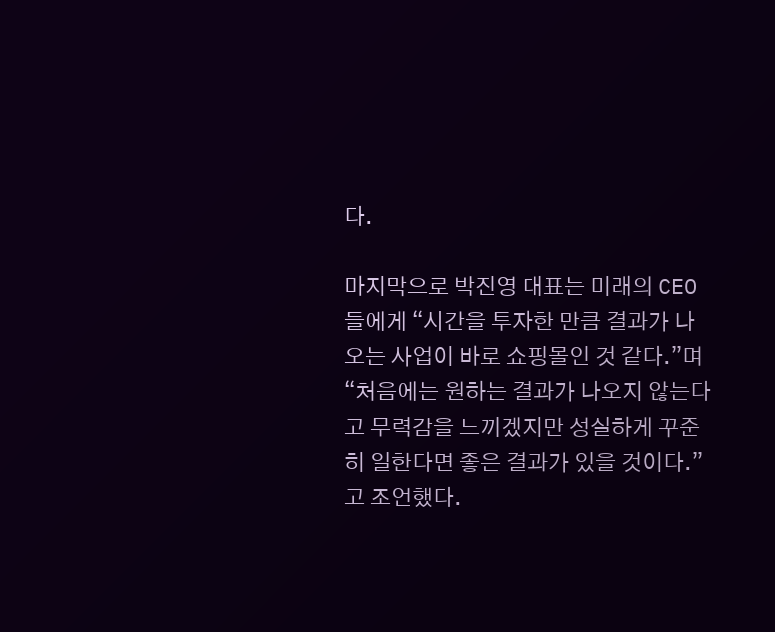다.

마지막으로 박진영 대표는 미래의 CEO들에게 “시간을 투자한 만큼 결과가 나오는 사업이 바로 쇼핑몰인 것 같다.”며 “처음에는 원하는 결과가 나오지 않는다고 무력감을 느끼겠지만 성실하게 꾸준히 일한다면 좋은 결과가 있을 것이다.”고 조언했다.